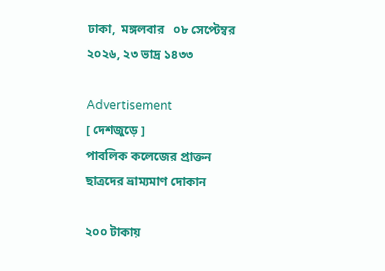ঢাকা,  মঙ্গলবার   ০৮ সেপ্টেম্বর ২০২৬, ২৩ ভাদ্র ১৪৩৩

Advertisement
[ দেশজুড়ে ]
পাবলিক কলেজের প্রাক্তন ছাত্রদের ভ্রাম্যমাণ দোকান

২০০ টাকায়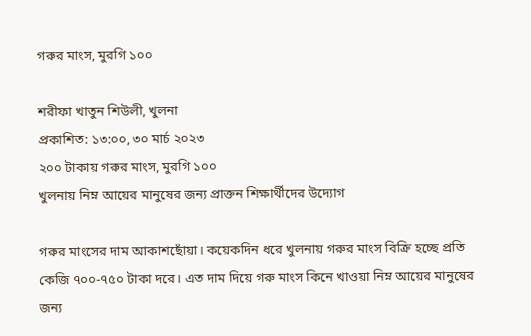গরুর মাংস, মুরগি ১০০

শরীফা খাতুন শিউলী, খুলনা
প্রকাশিত: ১৩:০০, ৩০ মার্চ ২০২৩
২০০ টাকায় গরুর মাংস, মুরগি ১০০
খুলনায় নিম্ন আয়ের মানুষের জন্য প্রাক্তন শিক্ষার্থীদের উদ্যোগ

গরুর মাংসের দাম আকাশছোঁয়া। কয়েকদিন ধরে খুলনায় গরুর মাংস বিক্রি হচ্ছে প্রতি কেজি ৭০০-৭৫০ টাকা দরে। এত দাম দিয়ে গরু মাংস কিনে খাওয়া নিম্ন আয়ের মানুষের জন্য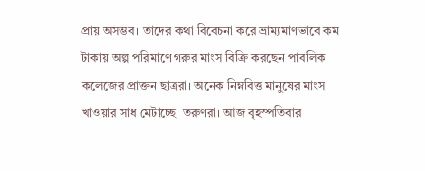প্রায় অসম্ভব। তাদের কথা বিবেচনা করে ভ্রাম্যমাণভাবে কম টাকায় অল্প পরিমাণে গরুর মাংস বিক্রি করছেন পাবলিক কলেজের প্রাক্তন ছাত্ররা। অনেক নিম্নবিত্ত মানুষের মাংস খাওয়ার সাধ মেটাচ্ছে  তরুণরা। আজ বৃহস্পতিবার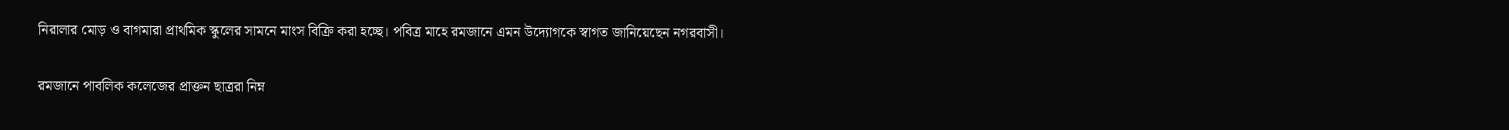নিরালার মোড় ও বাগমারা প্রাথমিক স্কুলের সামনে মাংস বিক্রি করা হচ্ছে। পবিত্র মাহে রমজানে এমন উদ্যোগকে স্বাগত জানিয়েছেন নগরবাসী।

রমজানে পাবলিক কলেজের প্রাক্তন ছাত্ররা নিম্ন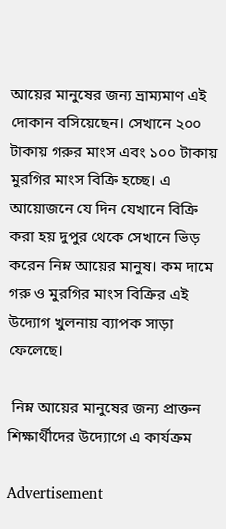আয়ের মানুষের জন্য ভ্রাম্যমাণ এই দোকান বসিয়েছেন। সেখানে ২০০ টাকায় গরুর মাংস এবং ১০০ টাকায় মুরগির মাংস বিক্রি হচ্ছে। এ আয়োজনে যে দিন যেখানে বিক্রি করা হয় দুপুর থেকে সেখানে ভিড় করেন নিম্ন আয়ের মানুষ। কম দামে গরু ও মুরগির মাংস বিক্রির এই উদ্যোগ খুলনায় ব্যাপক সাড়া ফেলেছে।

 নিম্ন আয়ের মানুষের জন্য প্রাক্তন শিক্ষার্থীদের উদ্যোগে এ কার্যক্রম

Advertisement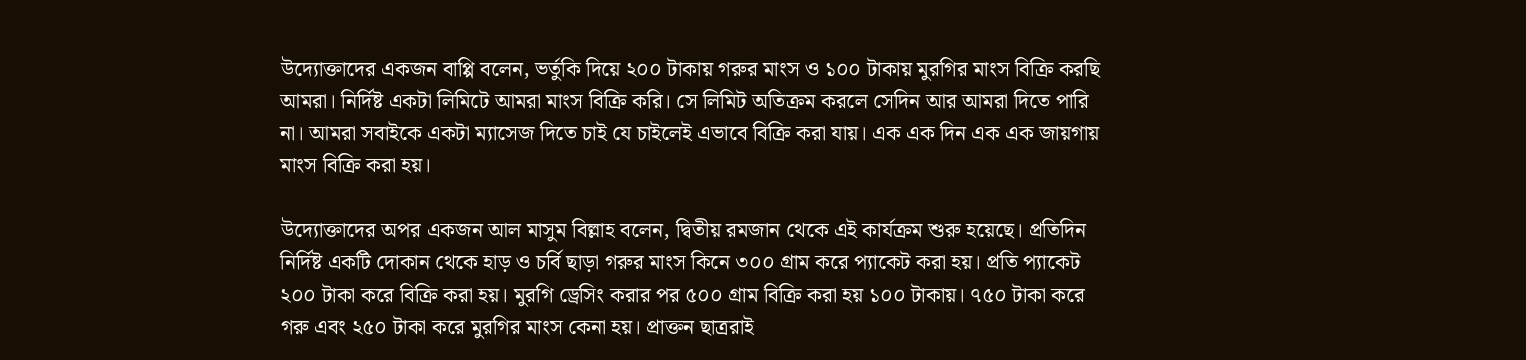উদ্যোক্তাদের একজন বাপ্পি বলেন, ভর্তুকি দিয়ে ২০০ টাকায় গরুর মাংস ও ১০০ টাকায় মুরগির মাংস বিক্রি করছি আমরা। নির্দিষ্ট একটা লিমিটে আমরা মাংস বিক্রি করি। সে লিমিট অতিক্রম করলে সেদিন আর আমরা দিতে পারি না। আমরা সবাইকে একটা ম্যাসেজ দিতে চাই যে চাইলেই এভাবে বিক্রি করা যায়। এক এক দিন এক এক জায়গায় মাংস বিক্রি করা হয়।

উদ্যোক্তাদের অপর একজন আল মাসুম বিল্লাহ বলেন, দ্বিতীয় রমজান থেকে এই কার্যক্রম শুরু হয়েছে। প্রতিদিন নির্দিষ্ট একটি দোকান থেকে হাড় ও চর্বি ছাড়া গরুর মাংস কিনে ৩০০ গ্রাম করে প্যাকেট করা হয়। প্রতি প্যাকেট ২০০ টাকা করে বিক্রি করা হয়। মুরগি ড্রেসিং করার পর ৫০০ গ্রাম বিক্রি করা হয় ১০০ টাকায়। ৭৫০ টাকা করে গরু এবং ২৫০ টাকা করে মুরগির মাংস কেনা হয়। প্রাক্তন ছাত্ররাই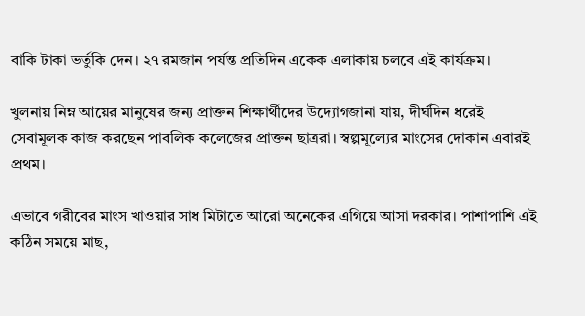বাকি টাকা ভর্তুকি দেন। ২৭ রমজান পর্যন্ত প্রতিদিন একেক এলাকায় চলবে এই কার্যক্রম।

খুলনায় নিম্ন আয়ের মানুষের জন্য প্রাক্তন শিক্ষার্থীদের উদ্যোগজানা যায়, দীর্ঘদিন ধরেই সেবামূলক কাজ করছেন পাবলিক কলেজের প্রাক্তন ছাত্ররা। স্বল্পমূল্যের মাংসের দোকান এবারই প্রথম।

এভাবে গরীবের মাংস খাওয়ার সাধ মিটাতে আরো অনেকের এগিয়ে আসা দরকার। পাশাপাশি এই কঠিন সময়ে মাছ,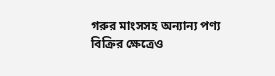গরুর মাংসসহ অন্যান্য পণ্য বিক্রির ক্ষেত্রেও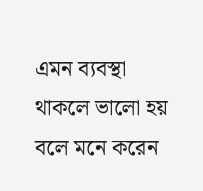এমন ব্যবস্থা থাকলে ভালো হয় বলে মনে করেন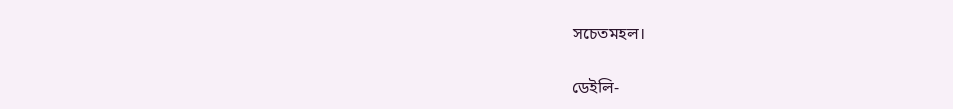সচেতমহল।

ডেইলি-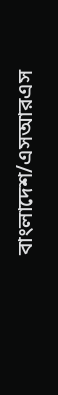বাংলাদেশ/এসআরএস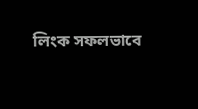লিংক সফলভাবে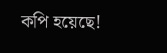কপি হয়েছে!